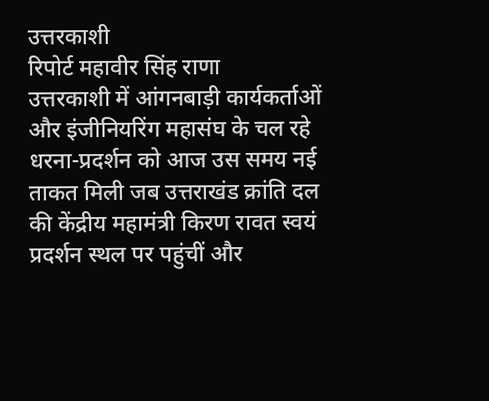उत्तरकाशी
रिपोर्ट महावीर सिंह राणा
उत्तरकाशी में आंगनबाड़ी कार्यकर्ताओं और इंजीनियरिंग महासंघ के चल रहे धरना-प्रदर्शन को आज उस समय नई ताकत मिली जब उत्तराखंड क्रांति दल की केंद्रीय महामंत्री किरण रावत स्वयं प्रदर्शन स्थल पर पहुंचीं और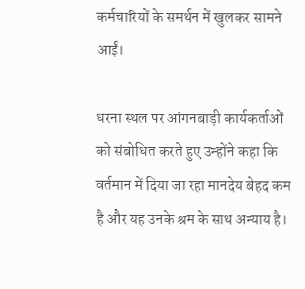कर्मचारियों के समर्थन में खुलकर सामने आईं।

धरना स्थल पर आंगनबाड़ी कार्यकर्ताओं को संबोधित करते हुए उन्होंने कहा कि वर्तमान में दिया जा रहा मानदेय बेहद कम है और यह उनके श्रम के साथ अन्याय है।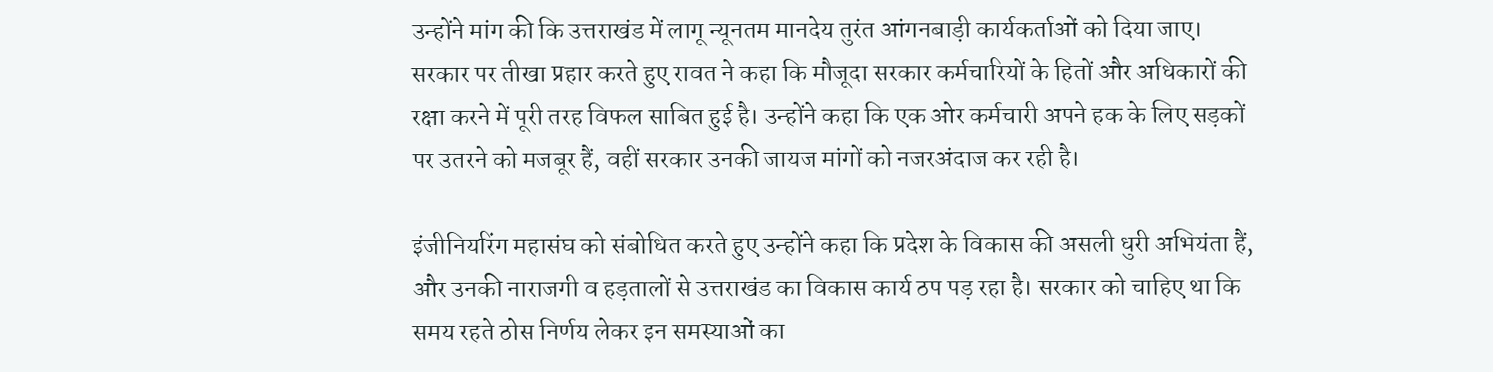उन्होंने मांग की कि उत्तराखंड में लागू न्यूनतम मानदेय तुरंत आंगनबाड़ी कार्यकर्ताओं को दिया जाए।
सरकार पर तीखा प्रहार करते हुए रावत ने कहा कि मौजूदा सरकार कर्मचारियों के हितों और अधिकारों की रक्षा करने में पूरी तरह विफल साबित हुई है। उन्होंने कहा कि एक ओर कर्मचारी अपने हक के लिए सड़कों पर उतरने को मजबूर हैं, वहीं सरकार उनकी जायज मांगों को नजरअंदाज कर रही है।

इंजीनियरिंग महासंघ को संबोधित करते हुए उन्होंने कहा कि प्रदेश के विकास की असली धुरी अभियंता हैं, और उनकी नाराजगी व हड़तालों से उत्तराखंड का विकास कार्य ठप पड़ रहा है। सरकार को चाहिए था कि समय रहते ठोस निर्णय लेकर इन समस्याओं का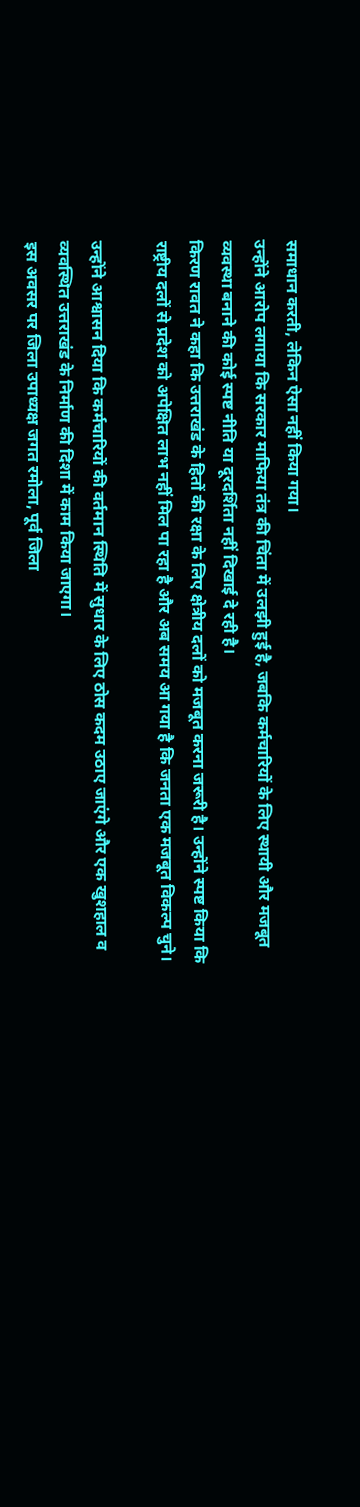समाधान करती, लेकिन ऐसा नहीं किया गया।
उन्होंने आरोप लगाया कि सरकार माफिया तंत्र की चिंता में उलझी हुई है, जबकि कर्मचारियों के लिए स्थायी और मजबूत व्यवस्था बनाने की कोई स्पष्ट नीति या दूरदर्शिता नहीं दिखाई दे रही है।
किरण रावत ने कहा कि उत्तराखंड के हितों की रक्षा के लिए क्षेत्रीय दलों को मजबूत करना जरूरी है। उन्होंने स्पष्ट किया कि राष्ट्रीय दलों से प्रदेश को अपेक्षित लाभ नहीं मिल पा रहा है और अब समय आ गया है कि जनता एक मजबूत विकल्प चुने।

उन्होंने आश्वासन दिया कि कर्मचारियों की वर्तमान स्थिति में सुधार के लिए ठोस कदम उठाए जाएंगे और एक खुशहाल व व्यवस्थित उत्तराखंड के निर्माण की दिशा में काम किया जाएगा।
इस अवसर पर जिला उपाध्यक्ष जगत रमोला, पूर्व जिला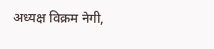अध्यक्ष विक्रम नेगी,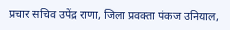प्रचार सचिव उपेंद्र राणा, जिला प्रवक्ता पंकज उनियाल,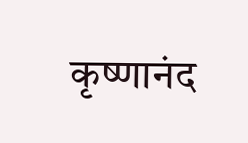कृष्णानंद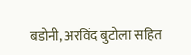बडोनी, अरविंद बुटोला सहित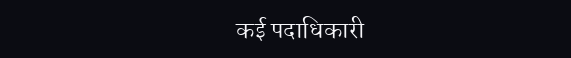कई पदाधिकारी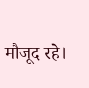मौजूद रहे।